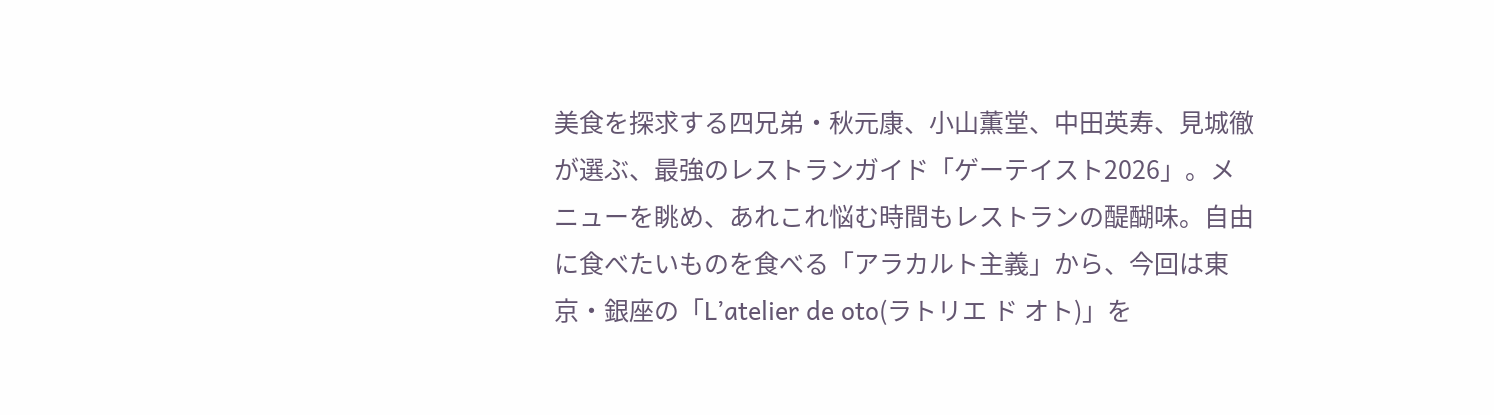美食を探求する四兄弟・秋元康、小山薫堂、中田英寿、見城徹が選ぶ、最強のレストランガイド「ゲーテイスト2026」。メニューを眺め、あれこれ悩む時間もレストランの醍醐味。自由に食べたいものを食べる「アラカルト主義」から、今回は東京・銀座の「L’atelier de oto(ラトリエ ド オト)」を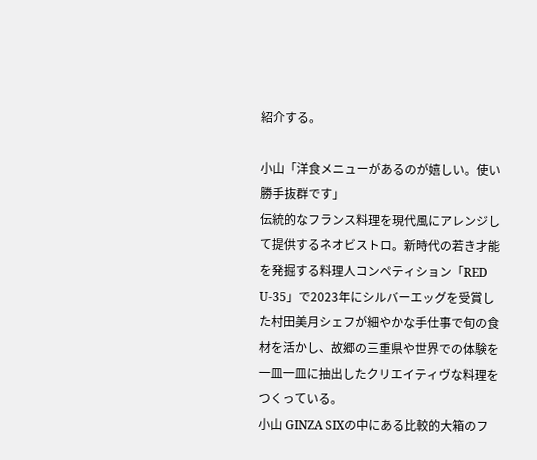紹介する。

小山「洋食メニューがあるのが嬉しい。使い勝手抜群です」
伝統的なフランス料理を現代風にアレンジして提供するネオビストロ。新時代の若き才能を発掘する料理人コンペティション「RED U-35」で2023年にシルバーエッグを受賞した村田美月シェフが細やかな手仕事で旬の食材を活かし、故郷の三重県や世界での体験を一皿一皿に抽出したクリエイティヴな料理をつくっている。
小山 GINZA SIXの中にある比較的大箱のフ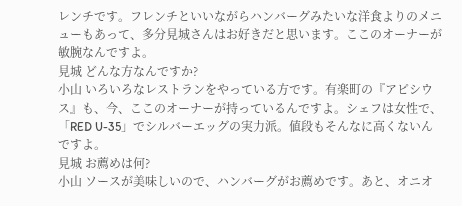レンチです。フレンチといいながらハンバーグみたいな洋食よりのメニューもあって、多分見城さんはお好きだと思います。ここのオーナーが敏腕なんですよ。
見城 どんな方なんですか?
小山 いろいろなレストランをやっている方です。有楽町の『アピシウス』も、今、ここのオーナーが持っているんですよ。シェフは女性で、「RED U-35」でシルバーエッグの実力派。値段もそんなに高くないんですよ。
見城 お薦めは何?
小山 ソースが美味しいので、ハンバーグがお薦めです。あと、オニオ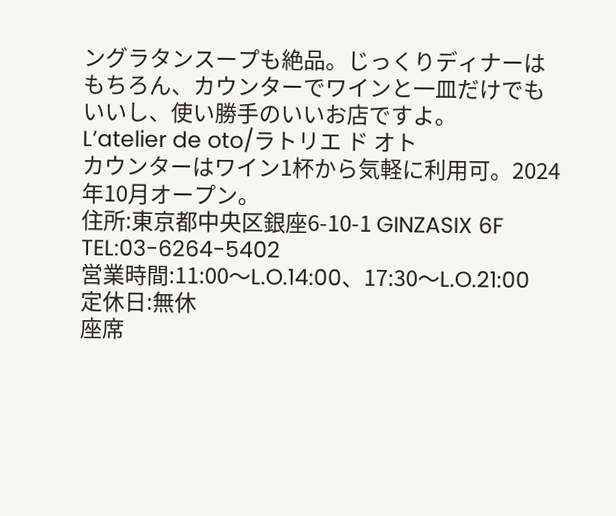ングラタンスープも絶品。じっくりディナーはもちろん、カウンターでワインと一皿だけでもいいし、使い勝手のいいお店ですよ。
L’atelier de oto/ラトリエ ド オト
カウンターはワイン1杯から気軽に利用可。2024年10月オープン。
住所:東京都中央区銀座6-10-1 GINZASIX 6F
TEL:03-6264-5402
営業時間:11:00〜L.O.14:00、17:30〜L.O.21:00
定休日:無休
座席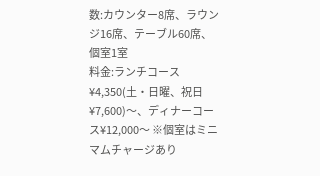数:カウンター8席、ラウンジ16席、テーブル60席、個室1室
料金:ランチコース¥4,350(土・日曜、祝日¥7,600)〜、ディナーコース¥12,000〜 ※個室はミニマムチャージあり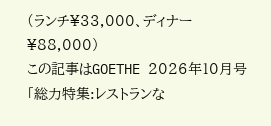(ランチ¥33,000、ディナー¥88,000)
この記事はGOETHE 2026年10月号「総力特集:レストランな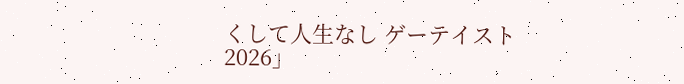くして人生なし ゲーテイスト2026」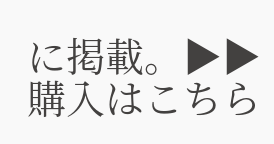に掲載。▶▶ 購入はこちら